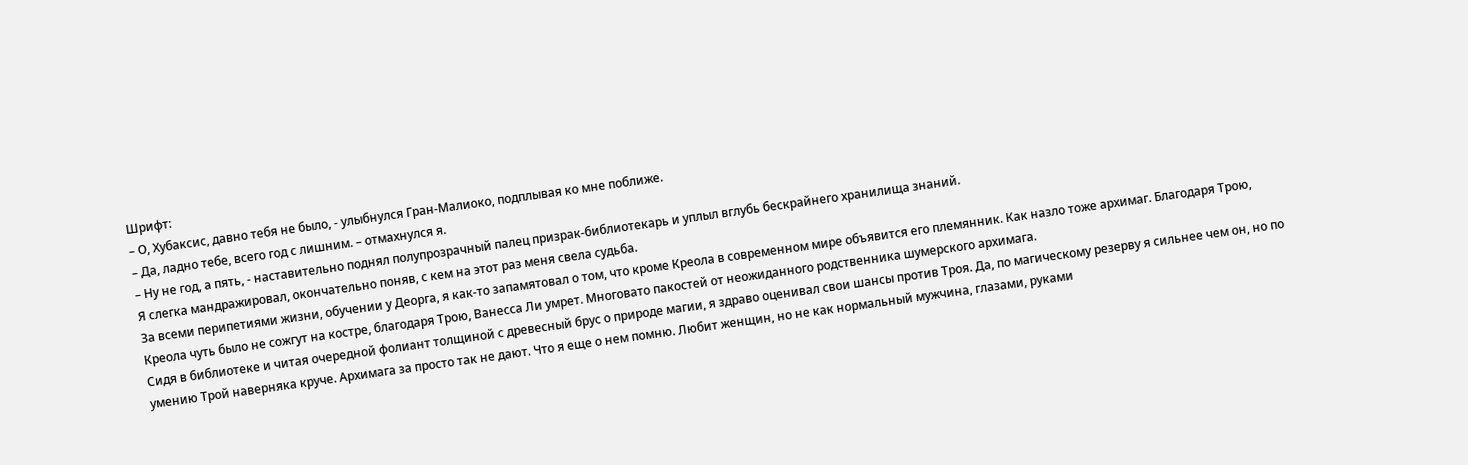Шрифт:
– О, Хубаксис, давно тебя не было, - улыбнулся Гран-Малиоко, подплывая ко мне поближе.
– Да, ладно тебе, всего год с лишним. – отмахнулся я.
– Ну не год, а пять, - наставительно поднял полупрозрачный палец призрак-библиотекарь и уплыл вглубь бескрайнего хранилища знаний.
Я слегка мандражировал, окончательно поняв, с кем на этот раз меня свела судьба.
За всеми перипетиями жизни, обучении у Деорга, я как-то запамятовал о том, что кроме Креола в современном мире объявится его племянник. Как назло тоже архимаг. Благодаря Трою, Креола чуть было не сожгут на костре, благодаря Трою, Ванесса Ли умрет. Многовато пакостей от неожиданного родственника шумерского архимага.
Сидя в библиотеке и читая очередной фолиант толщиной с древесный брус о природе магии, я здраво оценивал свои шансы против Троя. Да, по магическому резерву я сильнее чем он, но по умению Трой наверняка круче. Архимага за просто так не дают. Что я еще о нем помню. Любит женщин, но не как нормальный мужчина, глазами, руками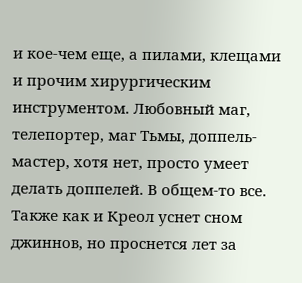и кое-чем еще, а пилами, клещами и прочим хирургическим инструментом. Любовный маг, телепортер, маг Тьмы, доппель-мастер, хотя нет, просто умеет делать доппелей. В общем-то все. Также как и Креол уснет сном джиннов, но проснется лет за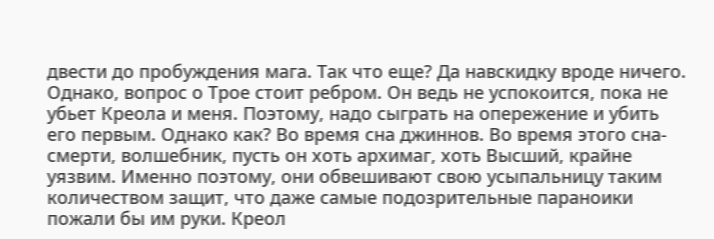двести до пробуждения мага. Так что еще? Да навскидку вроде ничего. Однако, вопрос о Трое стоит ребром. Он ведь не успокоится, пока не убьет Креола и меня. Поэтому, надо сыграть на опережение и убить его первым. Однако как? Во время сна джиннов. Во время этого сна-смерти, волшебник, пусть он хоть архимаг, хоть Высший, крайне уязвим. Именно поэтому, они обвешивают свою усыпальницу таким количеством защит, что даже самые подозрительные параноики пожали бы им руки. Креол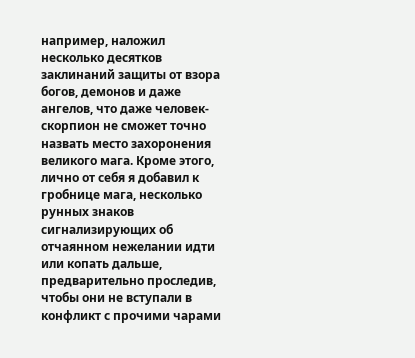например, наложил несколько десятков заклинаний защиты от взора богов, демонов и даже ангелов, что даже человек-скорпион не сможет точно назвать место захоронения великого мага. Кроме этого, лично от себя я добавил к гробнице мага, несколько рунных знаков сигнализирующих об отчаянном нежелании идти или копать дальше, предварительно проследив, чтобы они не вступали в конфликт с прочими чарами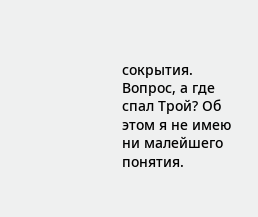сокрытия.
Вопрос, а где спал Трой? Об этом я не имею ни малейшего понятия.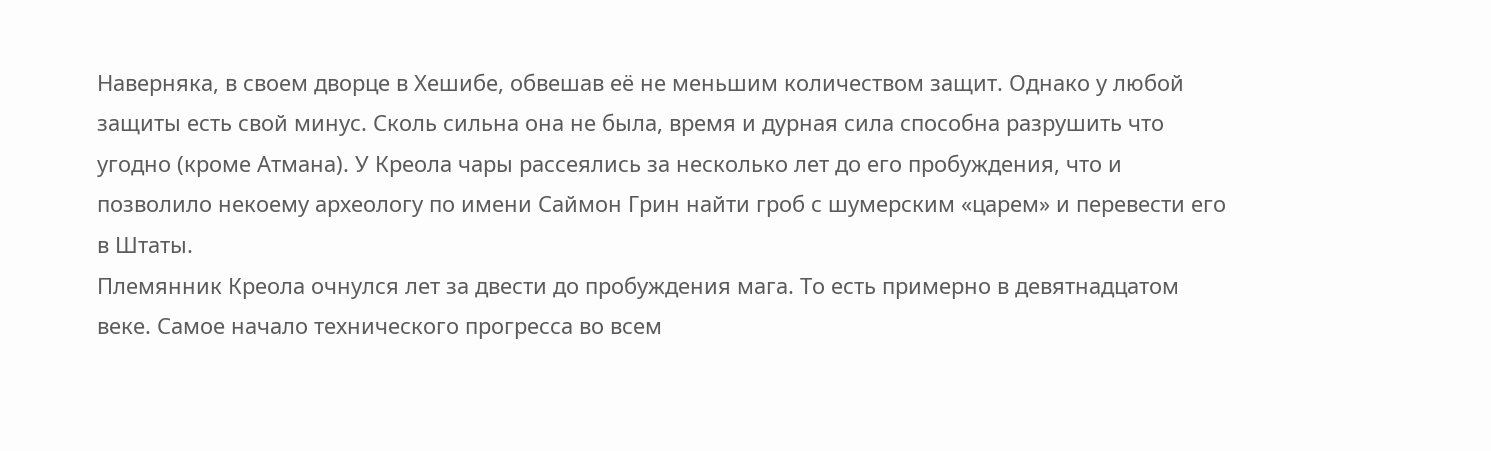Наверняка, в своем дворце в Хешибе, обвешав её не меньшим количеством защит. Однако у любой защиты есть свой минус. Сколь сильна она не была, время и дурная сила способна разрушить что угодно (кроме Атмана). У Креола чары рассеялись за несколько лет до его пробуждения, что и позволило некоему археологу по имени Саймон Грин найти гроб с шумерским «царем» и перевести его в Штаты.
Племянник Креола очнулся лет за двести до пробуждения мага. То есть примерно в девятнадцатом веке. Самое начало технического прогресса во всем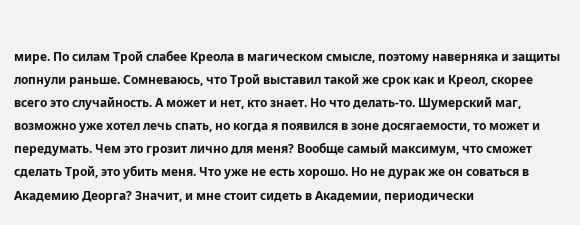мире. По силам Трой слабее Креола в магическом смысле, поэтому наверняка и защиты лопнули раньше. Сомневаюсь, что Трой выставил такой же срок как и Креол, скорее всего это случайность. А может и нет, кто знает. Но что делать-то. Шумерский маг, возможно уже хотел лечь спать, но когда я появился в зоне досягаемости, то может и передумать. Чем это грозит лично для меня? Вообще самый максимум, что сможет сделать Трой, это убить меня. Что уже не есть хорошо. Но не дурак же он соваться в Академию Деорга? Значит, и мне стоит сидеть в Академии, периодически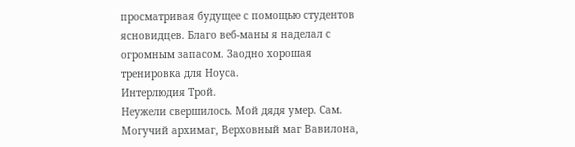просматривая будущее с помощью студентов ясновидцев. Благо веб-маны я наделал с огромным запасом. Заодно хорошая тренировка для Ноуса.
Интерлюдия Трой.
Неужели свершилось. Мой дядя умер. Сам. Могучий архимаг, Верховный маг Вавилона,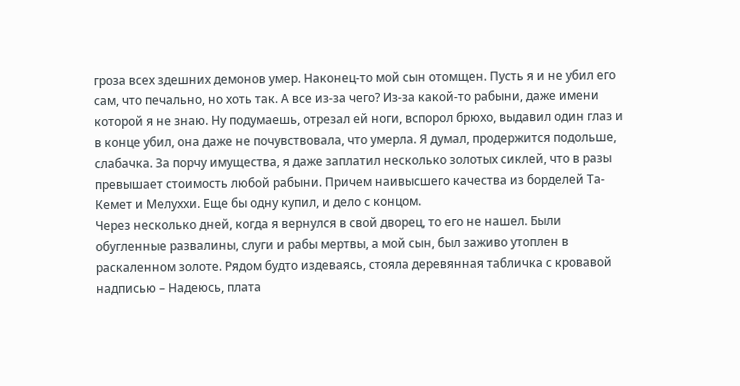гроза всех здешних демонов умер. Наконец-то мой сын отомщен. Пусть я и не убил его сам, что печально, но хоть так. А все из-за чего? Из-за какой-то рабыни, даже имени которой я не знаю. Ну подумаешь, отрезал ей ноги, вспорол брюхо, выдавил один глаз и в конце убил, она даже не почувствовала, что умерла. Я думал, продержится подольше, слабачка. За порчу имущества, я даже заплатил несколько золотых сиклей, что в разы превышает стоимость любой рабыни. Причем наивысшего качества из борделей Та-Кемет и Мелуххи. Еще бы одну купил, и дело с концом.
Через несколько дней, когда я вернулся в свой дворец, то его не нашел. Были обугленные развалины, слуги и рабы мертвы, а мой сын, был заживо утоплен в раскаленном золоте. Рядом будто издеваясь, стояла деревянная табличка с кровавой надписью – Надеюсь, плата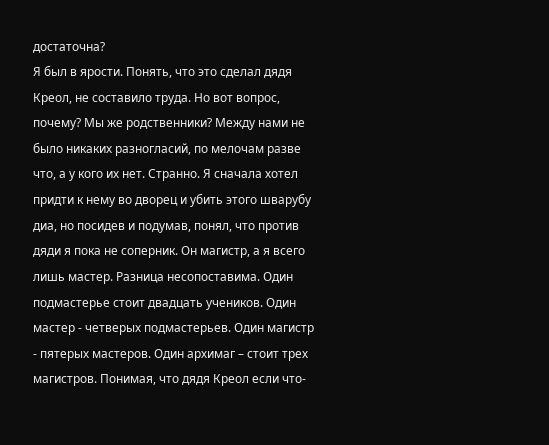достаточна?
Я был в ярости. Понять, что это сделал дядя Креол, не составило труда. Но вот вопрос, почему? Мы же родственники? Между нами не было никаких разногласий, по мелочам разве что, а у кого их нет. Странно. Я сначала хотел придти к нему во дворец и убить этого шварубу диа, но посидев и подумав, понял, что против дяди я пока не соперник. Он магистр, а я всего лишь мастер. Разница несопоставима. Один подмастерье стоит двадцать учеников. Один мастер - четверых подмастерьев. Один магистр - пятерых мастеров. Один архимаг – стоит трех магистров. Понимая, что дядя Креол если что-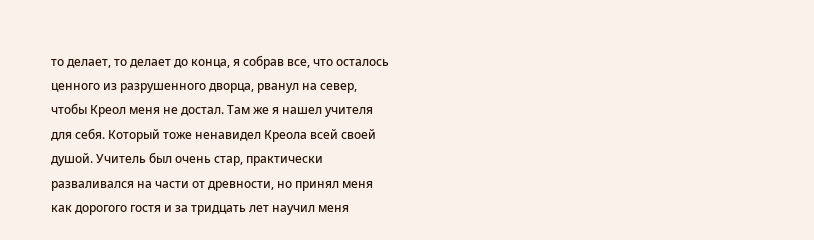то делает, то делает до конца, я собрав все, что осталось ценного из разрушенного дворца, рванул на север, чтобы Креол меня не достал. Там же я нашел учителя для себя. Который тоже ненавидел Креола всей своей душой. Учитель был очень стар, практически разваливался на части от древности, но принял меня как дорогого гостя и за тридцать лет научил меня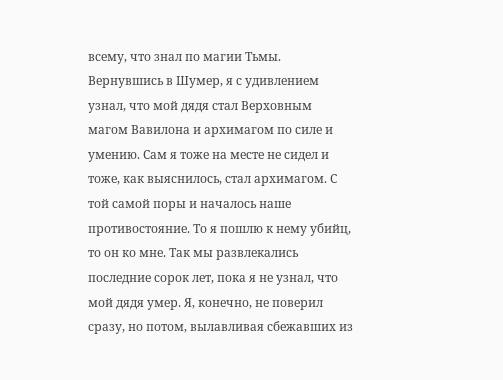всему, что знал по магии Тьмы.
Вернувшись в Шумер, я с удивлением узнал, что мой дядя стал Верховным магом Вавилона и архимагом по силе и умению. Сам я тоже на месте не сидел и тоже, как выяснилось, стал архимагом. С той самой поры и началось наше противостояние. То я пошлю к нему убийц, то он ко мне. Так мы развлекались последние сорок лет, пока я не узнал, что мой дядя умер. Я, конечно, не поверил сразу, но потом, вылавливая сбежавших из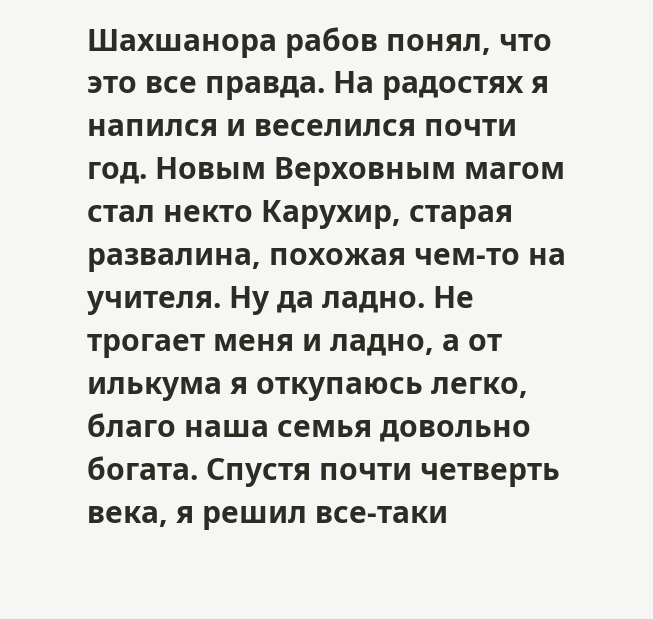Шахшанора рабов понял, что это все правда. На радостях я напился и веселился почти год. Новым Верховным магом стал некто Карухир, старая развалина, похожая чем-то на учителя. Ну да ладно. Не трогает меня и ладно, а от илькума я откупаюсь легко, благо наша семья довольно богата. Спустя почти четверть века, я решил все-таки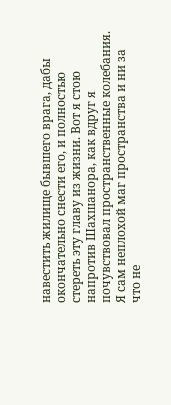навестить жилище бывшего врага, дабы окончательно снести его, и полностью стереть эту главу из жизни. Вот я стою напротив Шахшанора, как вдруг я почувствовал пространственные колебания. Я сам неплохой маг пространства и ни за что не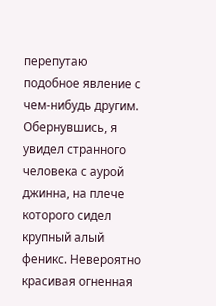перепутаю подобное явление с чем-нибудь другим.
Обернувшись, я увидел странного человека с аурой джинна, на плече которого сидел крупный алый феникс. Невероятно красивая огненная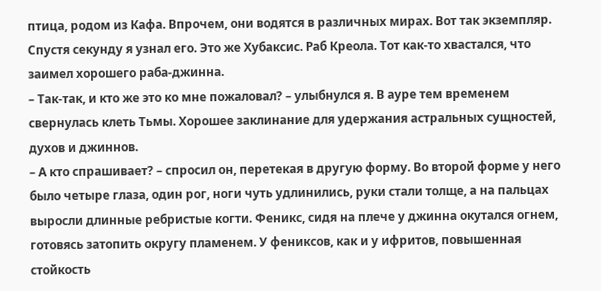птица, родом из Кафа. Впрочем, они водятся в различных мирах. Вот так экземпляр. Спустя секунду я узнал его. Это же Хубаксис. Раб Креола. Тот как-то хвастался, что заимел хорошего раба-джинна.
– Так-так, и кто же это ко мне пожаловал? – улыбнулся я. В ауре тем временем свернулась клеть Тьмы. Хорошее заклинание для удержания астральных сущностей, духов и джиннов.
– А кто спрашивает? – спросил он, перетекая в другую форму. Во второй форме у него было четыре глаза, один рог, ноги чуть удлинились, руки стали толще, а на пальцах выросли длинные ребристые когти. Феникс, сидя на плече у джинна окутался огнем, готовясь затопить округу пламенем. У фениксов, как и у ифритов, повышенная стойкость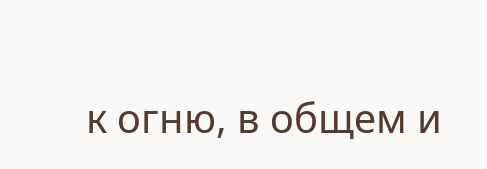к огню, в общем и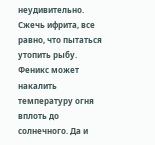неудивительно. Сжечь ифрита, все равно, что пытаться утопить рыбу. Феникс может накалить температуру огня вплоть до солнечного. Да и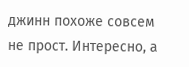джинн похоже совсем не прост. Интересно, а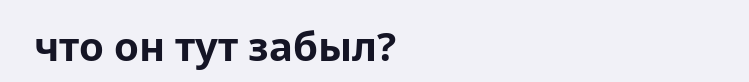что он тут забыл?